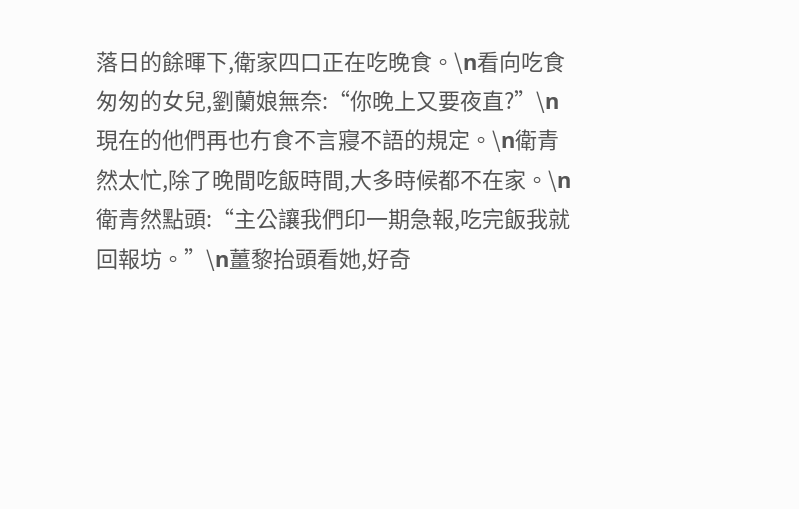落日的餘暉下,衛家四口正在吃晚食。\n看向吃食匆匆的女兒,劉蘭娘無奈:“你晚上又要夜直?”\n現在的他們再也冇食不言寢不語的規定。\n衛青然太忙,除了晚間吃飯時間,大多時候都不在家。\n衛青然點頭:“主公讓我們印一期急報,吃完飯我就回報坊。”\n薑黎抬頭看她,好奇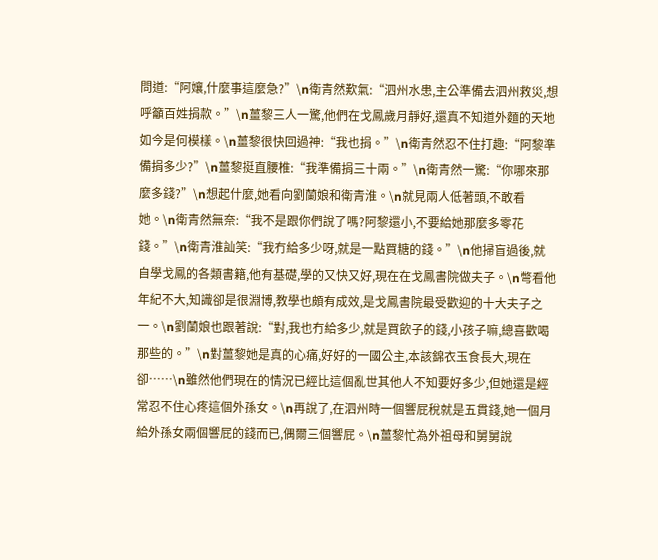問道:“阿孃,什麼事這麼急?”\n衛青然歎氣:“泗州水患,主公準備去泗州救災,想呼籲百姓捐款。”\n薑黎三人一驚,他們在戈鳳歲月靜好,還真不知道外麵的天地如今是何模樣。\n薑黎很快回過神:“我也捐。”\n衛青然忍不住打趣:“阿黎準備捐多少?”\n薑黎挺直腰椎:“我準備捐三十兩。”\n衛青然一驚:“你哪來那麼多錢?”\n想起什麼,她看向劉蘭娘和衛青淮。\n就見兩人低著頭,不敢看她。\n衛青然無奈:“我不是跟你們說了嗎?阿黎還小,不要給她那麼多零花錢。”\n衛青淮訕笑:“我冇給多少呀,就是一點買糖的錢。”\n他掃盲過後,就自學戈鳳的各類書籍,他有基礎,學的又快又好,現在在戈鳳書院做夫子。\n彆看他年紀不大,知識卻是很淵博,教學也頗有成效,是戈鳳書院最受歡迎的十大夫子之一。\n劉蘭娘也跟著說:“對,我也冇給多少,就是買飲子的錢,小孩子嘛,總喜歡喝那些的。”\n對薑黎她是真的心痛,好好的一國公主,本該錦衣玉食長大,現在卻……\n雖然他們現在的情況已經比這個亂世其他人不知要好多少,但她還是經常忍不住心疼這個外孫女。\n再說了,在泗州時一個響屁稅就是五貫錢,她一個月給外孫女兩個響屁的錢而已,偶爾三個響屁。\n薑黎忙為外祖母和舅舅說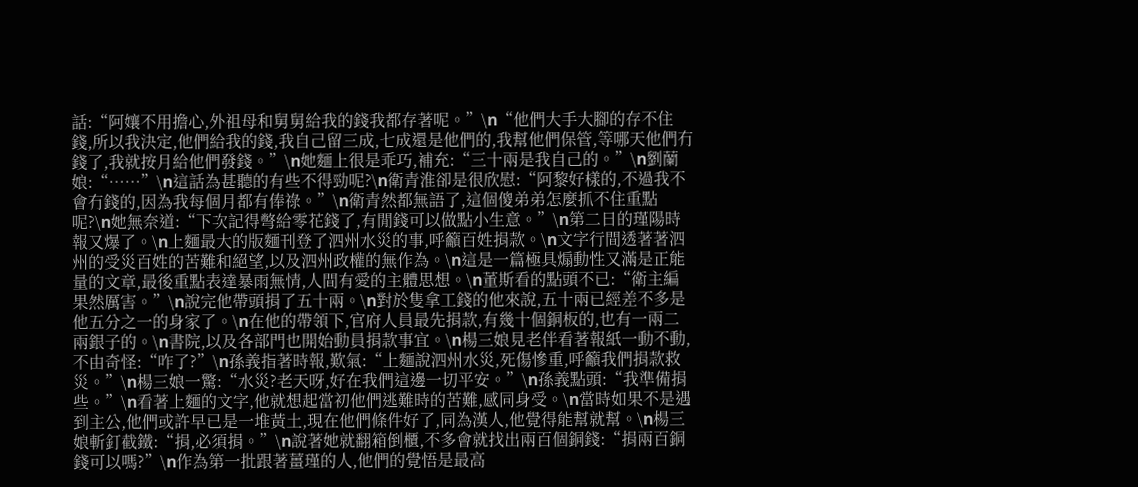話:“阿孃不用擔心,外祖母和舅舅給我的錢我都存著呢。”\n“他們大手大腳的存不住錢,所以我決定,他們給我的錢,我自己留三成,七成還是他們的,我幫他們保管,等哪天他們冇錢了,我就按月給他們發錢。”\n她麵上很是乖巧,補充:“三十兩是我自己的。”\n劉蘭娘:“……”\n這話為甚聽的有些不得勁呢?\n衛青淮卻是很欣慰:“阿黎好樣的,不過我不會冇錢的,因為我每個月都有俸祿。”\n衛青然都無語了,這個傻弟弟怎麼抓不住重點呢?\n她無奈道:“下次記得彆給零花錢了,有閒錢可以做點小生意。”\n第二日的瑾陽時報又爆了。\n上麵最大的版麵刊登了泗州水災的事,呼籲百姓捐款。\n文字行間透著著泗州的受災百姓的苦難和絕望,以及泗州政權的無作為。\n這是一篇極具煽動性又滿是正能量的文章,最後重點表達暴雨無情,人間有愛的主體思想。\n董斯看的點頭不已:“衛主編果然厲害。”\n說完他帶頭捐了五十兩。\n對於隻拿工錢的他來說,五十兩已經差不多是他五分之一的身家了。\n在他的帶領下,官府人員最先捐款,有幾十個銅板的,也有一兩二兩銀子的。\n書院,以及各部門也開始動員捐款事宜。\n楊三娘見老伴看著報紙一動不動,不由奇怪:“咋了?”\n孫義指著時報,歎氣:“上麵說泗州水災,死傷慘重,呼籲我們捐款救災。”\n楊三娘一驚:“水災?老天呀,好在我們這邊一切平安。”\n孫義點頭:“我準備捐些。”\n看著上麵的文字,他就想起當初他們逃難時的苦難,感同身受。\n當時如果不是遇到主公,他們或許早已是一堆黃土,現在他們條件好了,同為漢人,他覺得能幫就幫。\n楊三娘斬釘截鐵:“捐,必須捐。”\n說著她就翻箱倒櫃,不多會就找出兩百個銅錢:“捐兩百銅錢可以嗎?”\n作為第一批跟著薑瑾的人,他們的覺悟是最高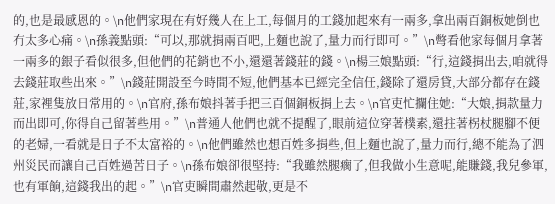的,也是最感恩的。\n他們家現在有好幾人在上工,每個月的工錢加起來有一兩多,拿出兩百銅板她倒也冇太多心痛。\n孫義點頭:“可以,那就捐兩百吧,上麵也說了,量力而行即可。”\n彆看他家每個月拿著一兩多的銀子看似很多,但他們的花銷也不小,還還著錢莊的錢。\n楊三娘點頭:“行,這錢捐出去,咱就得去錢莊取些出來。”\n錢莊開設至今時間不短,他們基本已經完全信任,錢除了還房貸,大部分都存在錢莊,家裡隻放日常用的。\n官府,孫布娘抖著手把三百個銅板捐上去。\n官吏忙攔住她:“大娘,捐款量力而出即可,你得自己留著些用。”\n普通人他們也就不提醒了,眼前這位穿著樸素,還拄著柺杖腿腳不便的老婦,一看就是日子不太富裕的。\n他們雖然也想百姓多捐些,但上麵也說了,量力而行,總不能為了泗州災民而讓自己百姓過苦日子。\n孫布娘卻很堅持:“我雖然腿瘸了,但我做小生意呢,能賺錢,我兒參軍,也有軍餉,這錢我出的起。”\n官吏瞬間肅然起敬,更是不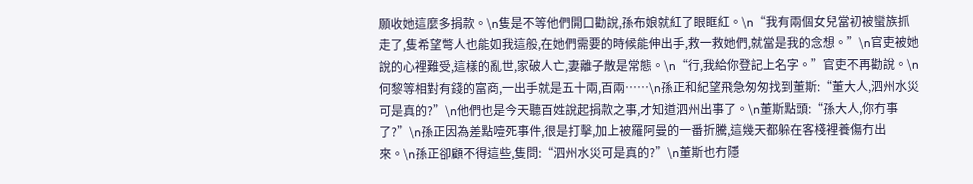願收她這麼多捐款。\n隻是不等他們開口勸說,孫布娘就紅了眼眶紅。\n“我有兩個女兒當初被蠻族抓走了,隻希望彆人也能如我這般,在她們需要的時候能伸出手,救一救她們,就當是我的念想。”\n官吏被她說的心裡難受,這樣的亂世,家破人亡,妻離子散是常態。\n“行,我給你登記上名字。”官吏不再勸說。\n何黎等相對有錢的富商,一出手就是五十兩,百兩……\n孫正和紀望飛急匆匆找到董斯:“董大人,泗州水災可是真的?”\n他們也是今天聽百姓說起捐款之事,才知道泗州出事了。\n董斯點頭:“孫大人,你冇事了?”\n孫正因為差點噎死事件,很是打擊,加上被羅阿曼的一番折騰,這幾天都躲在客棧裡養傷冇出來。\n孫正卻顧不得這些,隻問:“泗州水災可是真的?”\n董斯也冇隱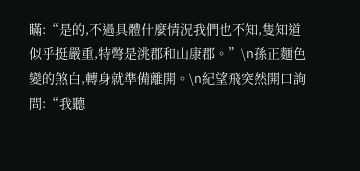瞞:“是的,不過具體什麼情況我們也不知,隻知道似乎挺嚴重,特彆是洮郡和山康郡。”\n孫正麵色變的煞白,轉身就準備離開。\n紀望飛突然開口詢問:“我聽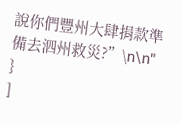說你們豐州大肆捐款準備去泗州救災?”\n\n"
}
]